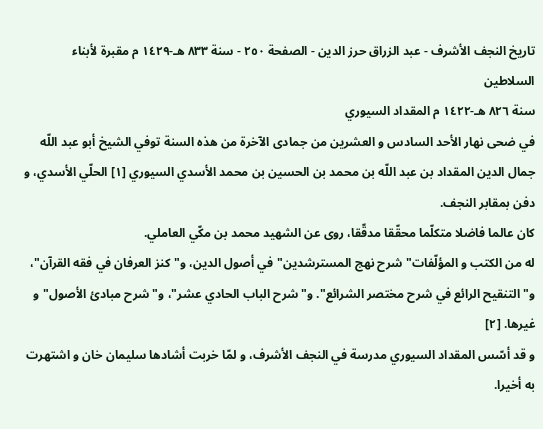تاريخ النجف الأشرف - عبد الزراق حرز الدين - الصفحة ٢٥٠ - سنة ٨٣٣ هـ-١٤٢٩ م مقبرة لأبناء السلاطين
سنة ٨٢٦ هـ-١٤٢٢ م المقداد السيوري
في ضحى نهار الأحد السادس و العشرين من جمادى الآخرة من هذه السنة توفي الشيخ أبو عبد اللّه جمال الدين المقداد بن عبد اللّه بن محمد بن الحسين بن محمد الأسدي السيوري [١] الحلّي الأسدي، و دفن بمقابر النجف.
كان عالما فاضلا متكلّما محقّقا مدقّقا، روى عن الشهيد محمد بن مكّي العاملي.
له من الكتب و المؤلّفات"شرح نهج المسترشدين"في أصول الدين، و"كنز العرفان في فقه القرآن"، و"التنقيح الرائع في شرح مختصر الشرائع". و"شرح الباب الحادي عشر"، و"شرح مبادئ الأصول"و غيرها. [٢]
و قد أسّس المقداد السيوري مدرسة في النجف الأشرف، و لمّا خربت أشادها سليمان خان و اشتهرت به أخيرا.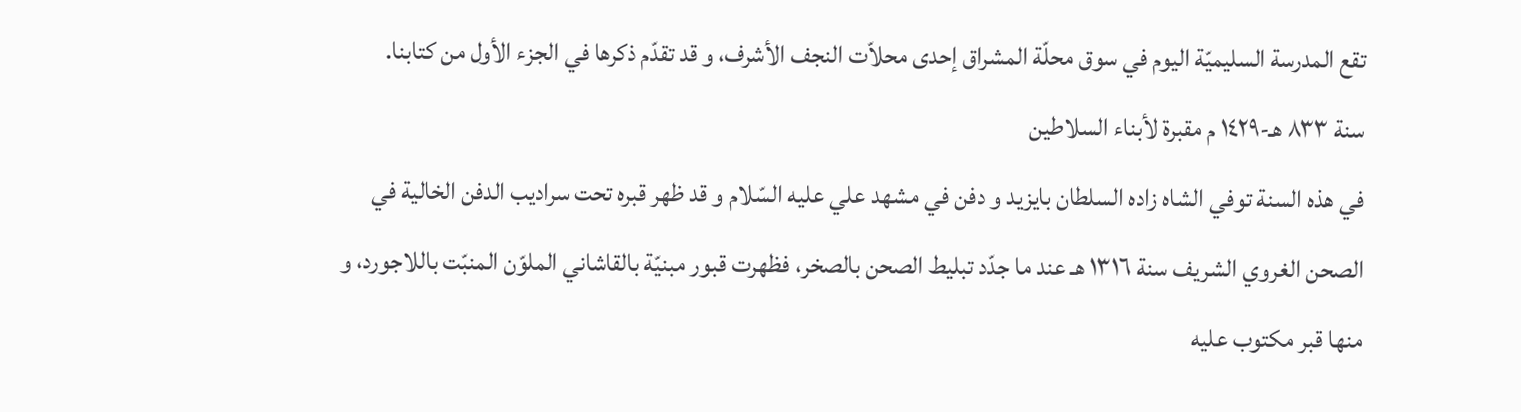تقع المدرسة السليميّة اليوم في سوق محلّة المشراق إحدى محلاّت النجف الأشرف، و قد تقدّم ذكرها في الجزء الأول من كتابنا.
سنة ٨٣٣ هـ-١٤٢٩ م مقبرة لأبناء السلاطين
في هذه السنة توفي الشاه زاده السلطان بايزيد و دفن في مشهد علي عليه السّلام و قد ظهر قبره تحت سراديب الدفن الخالية في الصحن الغروي الشريف سنة ١٣١٦ هـ عند ما جدّد تبليط الصحن بالصخر، فظهرت قبور مبنيّة بالقاشاني الملوّن المنبّت باللاجورد، و منها قبر مكتوب عليه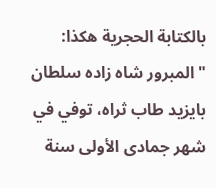بالكتابة الحجرية هكذا: "المبرور شاه زاده سلطان بايزيد طاب ثراه، توفي في شهر جمادى الأولى سنة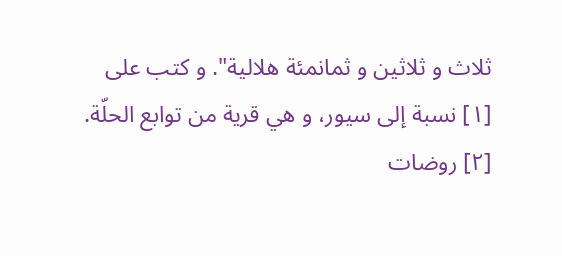ثلاث و ثلاثين و ثمانمئة هلالية". و كتب على
[١] نسبة إلى سيور، و هي قرية من توابع الحلّة.
[٢] روضات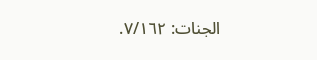الجنات: ٧/١٦٢.